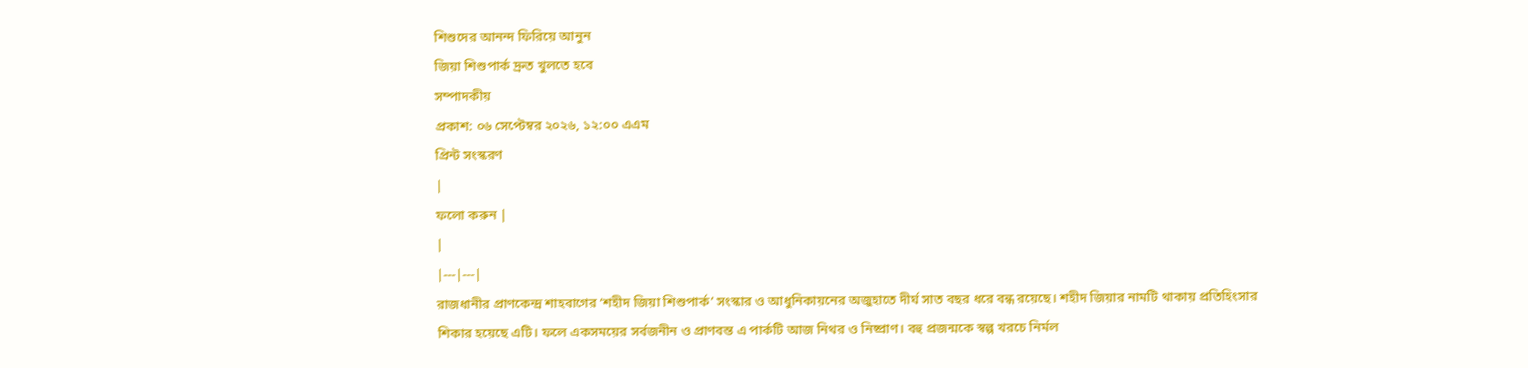শিশুদের আনন্দ ফিরিয়ে আনুন
জিয়া শিশুপার্ক দ্রুত খুলতে হবে
সম্পাদকীয়
প্রকাশ: ০৬ সেপ্টেম্বর ২০২৬, ১২:০০ এএম
প্রিন্ট সংস্করণ
|
ফলো করুন |
|
|---|---|
রাজধানীর প্রাণকেন্দ্র শাহবাগের ‘শহীদ জিয়া শিশুপার্ক’ সংস্কার ও আধুনিকায়নের অজুহাতে দীর্ঘ সাত বছর ধরে বন্ধ রয়েছে। শহীদ জিয়ার নামটি থাকায় প্রতিহিংসার শিকার হয়েছে এটি। ফলে একসময়ের সর্বজনীন ও প্রাণবন্ত এ পার্কটি আজ নিথর ও নিষ্প্রাণ। বহু প্রজন্মকে স্বল্প খরচে নির্মল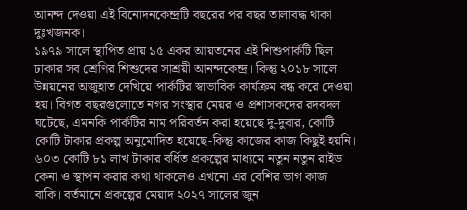আনন্দ দেওয়া এই বিনোদনকেন্দ্রটি বছরের পর বছর তালাবদ্ধ থাকা দুঃখজনক।
১৯৭৯ সালে স্থাপিত প্রায় ১৫ একর আয়তনের এই শিশুপার্কটি ছিল ঢাকার সব শ্রেণির শিশুদের সাশ্রয়ী আনন্দকেন্দ্র। কিন্তু ২০১৮ সালে উন্নয়নের অজুহাত দেখিয়ে পার্কটির স্বাভাবিক কার্যক্রম বন্ধ করে দেওয়া হয়। বিগত বছরগুলোতে নগর সংস্থার মেয়র ও প্রশাসকদের রদবদল ঘটেছে, এমনকি পার্কটির নাম পরিবর্তন করা হয়েছে দু-দুবার, কোটি কোটি টাকার প্রকল্প অনুমোদিত হয়েছে-কিন্তু কাজের কাজ কিছুই হয়নি। ৬০৩ কোটি ৮১ লাখ টাকার বর্ধিত প্রকল্পের মাধ্যমে নতুন নতুন রাইড কেনা ও স্থাপন করার কথা থাকলেও এখনো এর বেশির ভাগ কাজ বাকি। বর্তমানে প্রকল্পের মেয়াদ ২০২৭ সালের জুন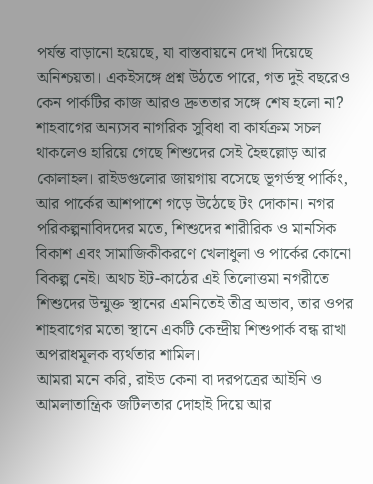পর্যন্ত বাড়ানো হয়েছে, যা বাস্তবায়নে দেখা দিয়েছে অনিশ্চয়তা। একইসঙ্গে প্রশ্ন উঠতে পারে, গত দুই বছরেও কেন পার্কটির কাজ আরও দ্রুততার সঙ্গে শেষ হলো না?
শাহবাগের অন্যসব নাগরিক সুবিধা বা কার্যক্রম সচল থাকলেও হারিয়ে গেছে শিশুদের সেই হৈহুল্লোড় আর কোলাহল। রাইডগুলোর জায়গায় বসেছে ভূগর্ভস্থ পার্কিং, আর পার্কের আশপাশে গড়ে উঠেছে টং দোকান। নগর পরিকল্পনাবিদদের মতে, শিশুদের শারীরিক ও মানসিক বিকাশ এবং সামাজিকীকরণে খেলাধুলা ও পার্কের কোনো বিকল্প নেই। অথচ ইট-কাঠের এই তিলোত্তমা নগরীতে শিশুদের উন্মুক্ত স্থানের এমনিতেই তীব্র অভাব, তার ওপর শাহবাগের মতো স্থানে একটি কেন্দ্রীয় শিশুপার্ক বন্ধ রাখা অপরাধমূলক ব্যর্থতার শামিল।
আমরা মনে করি, রাইড কেনা বা দরপত্রের আইনি ও আমলাতান্ত্রিক জটিলতার দোহাই দিয়ে আর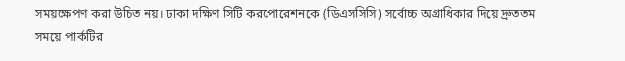সময়ক্ষেপণ করা উচিত নয়। ঢাকা দক্ষিণ সিটি করপোরেশনকে (ডিএসসিসি) সর্বোচ্চ অগ্রাধিকার দিয়ে দ্রুততম সময়ে পার্কটির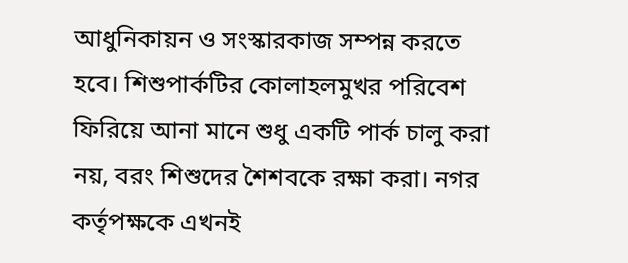আধুনিকায়ন ও সংস্কারকাজ সম্পন্ন করতে হবে। শিশুপার্কটির কোলাহলমুখর পরিবেশ ফিরিয়ে আনা মানে শুধু একটি পার্ক চালু করা নয়, বরং শিশুদের শৈশবকে রক্ষা করা। নগর কর্তৃপক্ষকে এখনই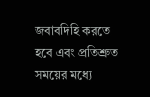জবাবদিহি করতে হবে এবং প্রতিশ্রুত সময়ের মধ্যে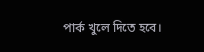পার্ক খুলে দিতে হবে।